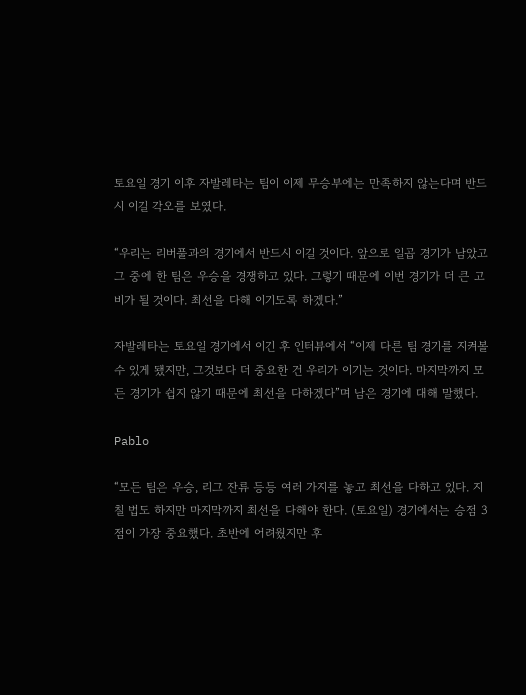토요일 경기 이후 자발레타는 팀이 이제 무승부에는 만족하지 않는다며 반드시 이길 각오를 보였다.

“우리는 리버풀과의 경기에서 반드시 이길 것이다. 앞으로 일곱 경기가 남았고 그 중에 한 팀은 우승을 경쟁하고 있다. 그렇기 때문에 이번 경기가 더 큰 고비가 될 것이다. 최선을 다해 이기도록 하겠다.”

자발레타는 토요일 경기에서 이긴 후 인터뷰에서 “이제 다른 팀 경기를 지켜볼 수 있게 됐지만, 그것보다 더 중요한 건 우리가 이기는 것이다. 마지막까지 모든 경기가 쉽지 않기 때문에 최선을 다하겠다”며 남은 경기에 대해 말했다.

Pablo

“모든 팀은 우승, 리그 잔류 등등 여러 가지를 놓고 최선을 다하고 있다. 지칠 법도 하지만 마지막까지 최선을 다해야 한다. (토요일) 경기에서는 승점 3점이 가장 중요했다. 초반에 어려웠지만 후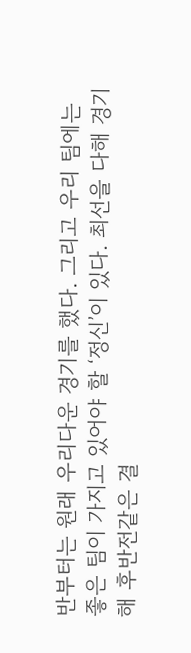반부터는 원래 우리다운 경기를 했다. 그리고 우리 팀에는 좋은 팀이 가지고 있어야 할 ‘정신’이 있다. 최선을 다해 경기해 후반전같은 결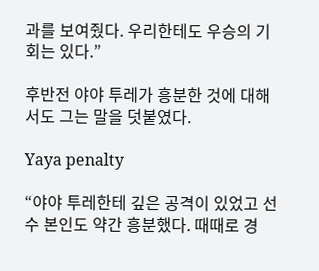과를 보여줬다. 우리한테도 우승의 기회는 있다.”

후반전 야야 투레가 흥분한 것에 대해서도 그는 말을 덧붙였다.

Yaya penalty

“야야 투레한테 깊은 공격이 있었고 선수 본인도 약간 흥분했다. 때때로 경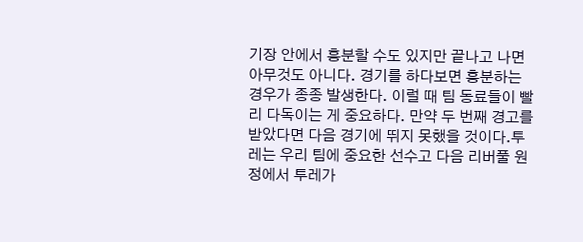기장 안에서 흥분할 수도 있지만 끝나고 나면 아무것도 아니다. 경기를 하다보면 흥분하는 경우가 종종 발생한다. 이럴 때 팀 동료들이 빨리 다독이는 게 중요하다. 만약 두 번째 경고를 받았다면 다음 경기에 뛰지 못했을 것이다.투레는 우리 팀에 중요한 선수고 다음 리버풀 원정에서 투레가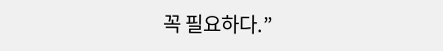꼭 필요하다.”